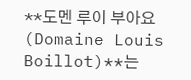**도멘 루이 부아요(Domaine Louis Boillot)**는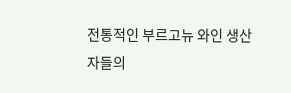전통적인 부르고뉴 와인 생산자들의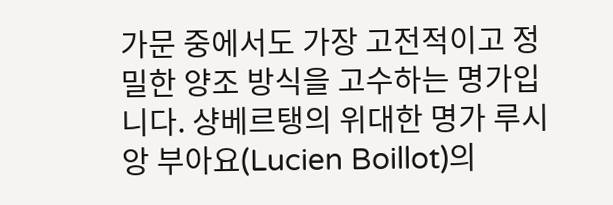가문 중에서도 가장 고전적이고 정밀한 양조 방식을 고수하는 명가입니다. 샹베르탱의 위대한 명가 루시앙 부아요(Lucien Boillot)의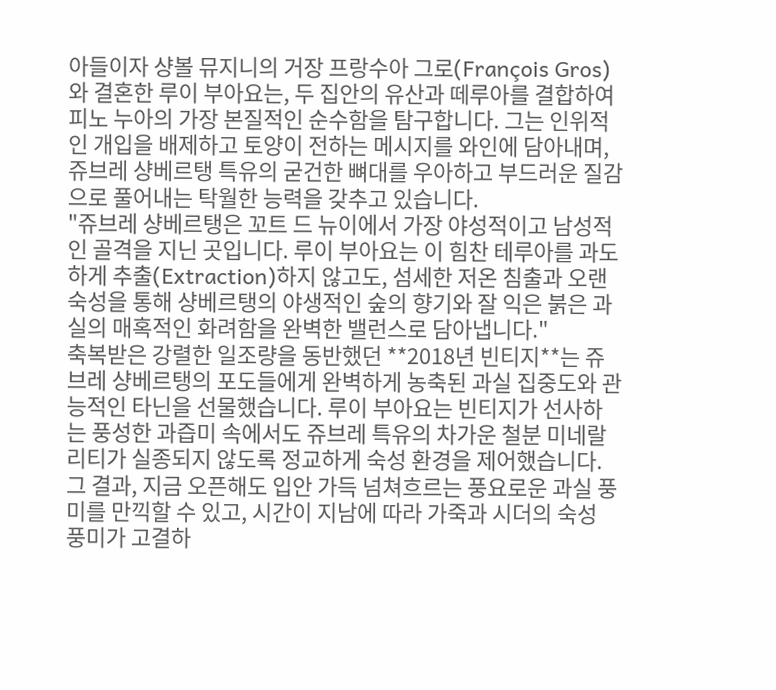아들이자 샹볼 뮤지니의 거장 프랑수아 그로(François Gros)와 결혼한 루이 부아요는, 두 집안의 유산과 떼루아를 결합하여 피노 누아의 가장 본질적인 순수함을 탐구합니다. 그는 인위적인 개입을 배제하고 토양이 전하는 메시지를 와인에 담아내며, 쥬브레 샹베르탱 특유의 굳건한 뼈대를 우아하고 부드러운 질감으로 풀어내는 탁월한 능력을 갖추고 있습니다.
"쥬브레 샹베르탱은 꼬트 드 뉴이에서 가장 야성적이고 남성적인 골격을 지닌 곳입니다. 루이 부아요는 이 힘찬 테루아를 과도하게 추출(Extraction)하지 않고도, 섬세한 저온 침출과 오랜 숙성을 통해 샹베르탱의 야생적인 숲의 향기와 잘 익은 붉은 과실의 매혹적인 화려함을 완벽한 밸런스로 담아냅니다."
축복받은 강렬한 일조량을 동반했던 **2018년 빈티지**는 쥬브레 샹베르탱의 포도들에게 완벽하게 농축된 과실 집중도와 관능적인 타닌을 선물했습니다. 루이 부아요는 빈티지가 선사하는 풍성한 과즙미 속에서도 쥬브레 특유의 차가운 철분 미네랄리티가 실종되지 않도록 정교하게 숙성 환경을 제어했습니다. 그 결과, 지금 오픈해도 입안 가득 넘쳐흐르는 풍요로운 과실 풍미를 만끽할 수 있고, 시간이 지남에 따라 가죽과 시더의 숙성 풍미가 고결하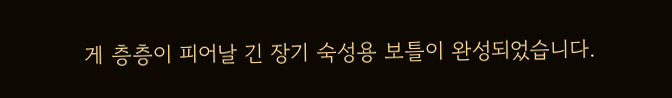게 층층이 피어날 긴 장기 숙성용 보틀이 완성되었습니다.